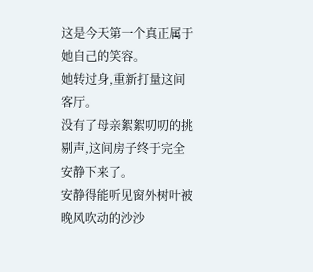这是今天第一个真正属于她自己的笑容。
她转过身,重新打量这间客厅。
没有了母亲絮絮叨叨的挑剔声,这间房子终于完全安静下来了。
安静得能听见窗外树叶被晚风吹动的沙沙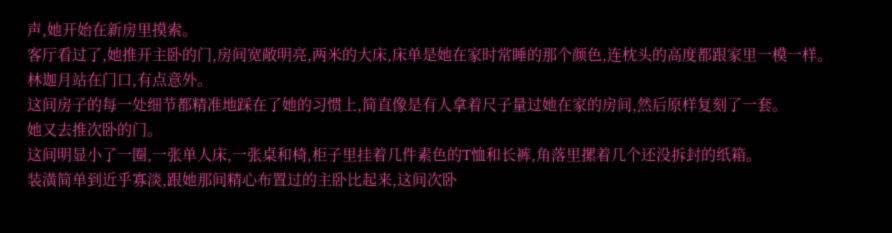声,她开始在新房里摸索。
客厅看过了,她推开主卧的门,房间宽敞明亮,两米的大床,床单是她在家时常睡的那个颜色,连枕头的高度都跟家里一模一样。
林迦月站在门口,有点意外。
这间房子的每一处细节都精准地踩在了她的习惯上,简直像是有人拿着尺子量过她在家的房间,然后原样复刻了一套。
她又去推次卧的门。
这间明显小了一圈,一张单人床,一张桌和椅,柜子里挂着几件素色的T恤和长裤,角落里摞着几个还没拆封的纸箱。
装潢简单到近乎寡淡,跟她那间精心布置过的主卧比起来,这间次卧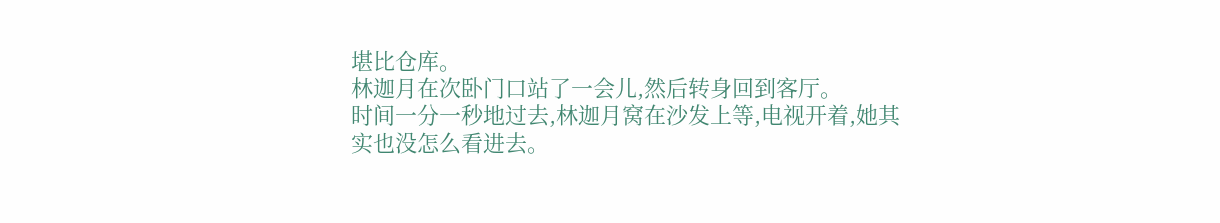堪比仓库。
林迦月在次卧门口站了一会儿,然后转身回到客厅。
时间一分一秒地过去,林迦月窝在沙发上等,电视开着,她其实也没怎么看进去。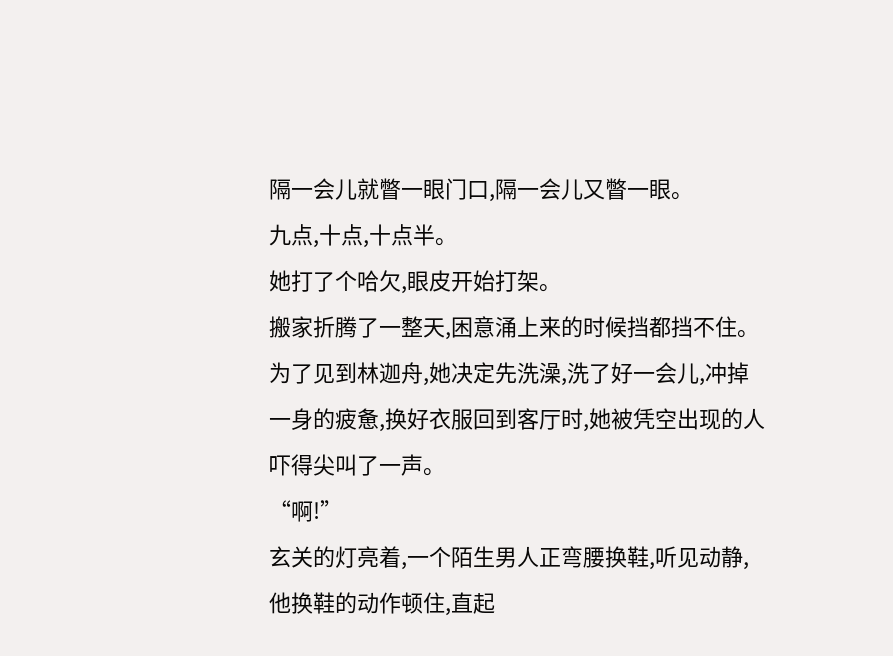隔一会儿就瞥一眼门口,隔一会儿又瞥一眼。
九点,十点,十点半。
她打了个哈欠,眼皮开始打架。
搬家折腾了一整天,困意涌上来的时候挡都挡不住。
为了见到林迦舟,她决定先洗澡,洗了好一会儿,冲掉一身的疲惫,换好衣服回到客厅时,她被凭空出现的人吓得尖叫了一声。
“啊!”
玄关的灯亮着,一个陌生男人正弯腰换鞋,听见动静,他换鞋的动作顿住,直起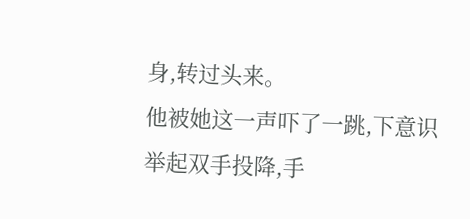身,转过头来。
他被她这一声吓了一跳,下意识举起双手投降,手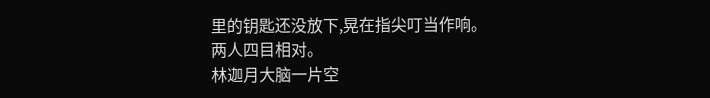里的钥匙还没放下,晃在指尖叮当作响。
两人四目相对。
林迦月大脑一片空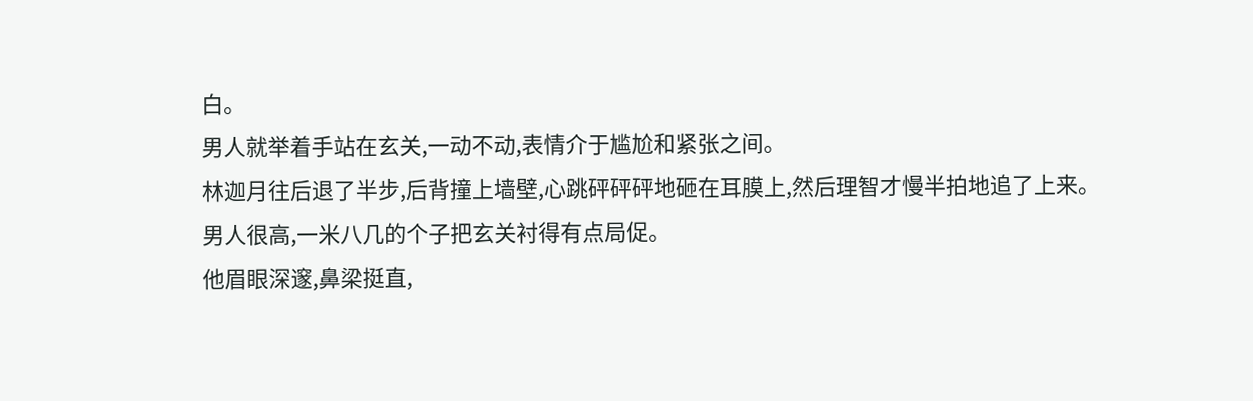白。
男人就举着手站在玄关,一动不动,表情介于尴尬和紧张之间。
林迦月往后退了半步,后背撞上墙壁,心跳砰砰砰地砸在耳膜上,然后理智才慢半拍地追了上来。
男人很高,一米八几的个子把玄关衬得有点局促。
他眉眼深邃,鼻梁挺直,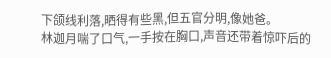下颌线利落,晒得有些黑,但五官分明,像她爸。
林迦月喘了口气,一手按在胸口,声音还带着惊吓后的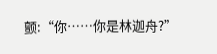颤:“你……你是林迦舟?”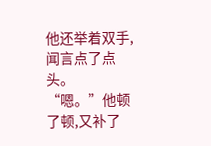他还举着双手,闻言点了点头。
“嗯。”他顿了顿,又补了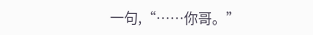一句,“……你哥。”